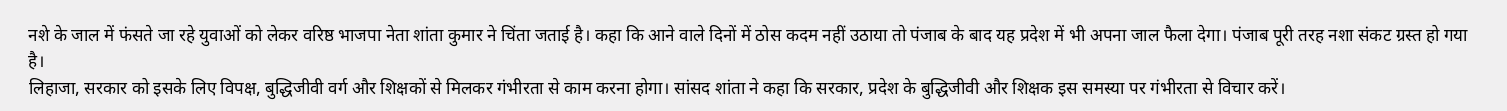नशे के जाल में फंसते जा रहे युवाओं को लेकर वरिष्ठ भाजपा नेता शांता कुमार ने चिंता जताई है। कहा कि आने वाले दिनों में ठोस कदम नहीं उठाया तो पंजाब के बाद यह प्रदेश में भी अपना जाल फैला देगा। पंजाब पूरी तरह नशा संकट ग्रस्त हो गया है।
लिहाजा, सरकार को इसके लिए विपक्ष, बुद्धिजीवी वर्ग और शिक्षकों से मिलकर गंभीरता से काम करना होगा। सांसद शांता ने कहा कि सरकार, प्रदेश के बुद्धिजीवी और शिक्षक इस समस्या पर गंभीरता से विचार करें।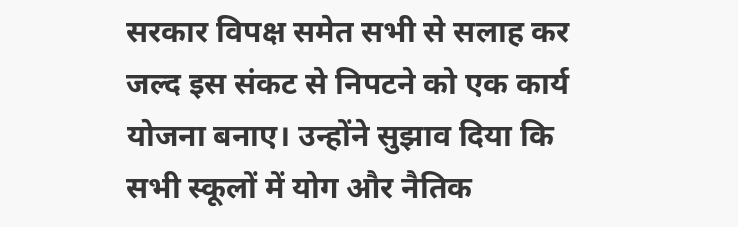सरकार विपक्ष समेत सभी से सलाह कर जल्द इस संकट से निपटने को एक कार्य योजना बनाए। उन्होंने सुझाव दिया कि सभी स्कूलों में योग और नैतिक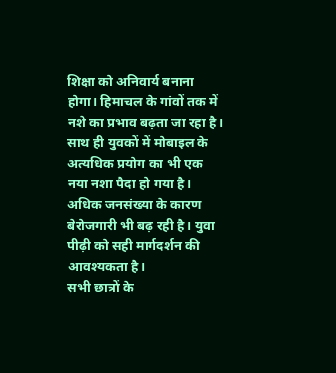शिक्षा को अनिवार्य बनाना होगा। हिमाचल के गांवों तक में नशे का प्रभाव बढ़ता जा रहा है।
साथ ही युवकों में मोबाइल के अत्यधिक प्रयोग का भी एक नया नशा पैदा हो गया है। अधिक जनसंख्या के कारण बेरोजगारी भी बढ़ रही है। युवा पीढ़ी को सही मार्गदर्शन की आवश्यकता है।
सभी छात्रों के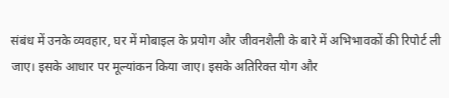संबंध में उनके व्यवहार, घर में मोबाइल के प्रयोग और जीवनशैली के बारे में अभिभावकों की रिपोर्ट ली जाए। इसके आधार पर मूल्यांकन किया जाए। इसके अतिरिक्त योग और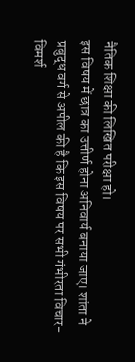नैतिक शिक्षा की लिखित परीक्षा हो।
इस विषय में छात्र का उत्तीर्ण होना अनिवार्य बनाया जाए। शांता ने प्रबुद्ध वर्ग से अपील की है कि इस विषय पर सभी गंभीरता विचार-विमर्श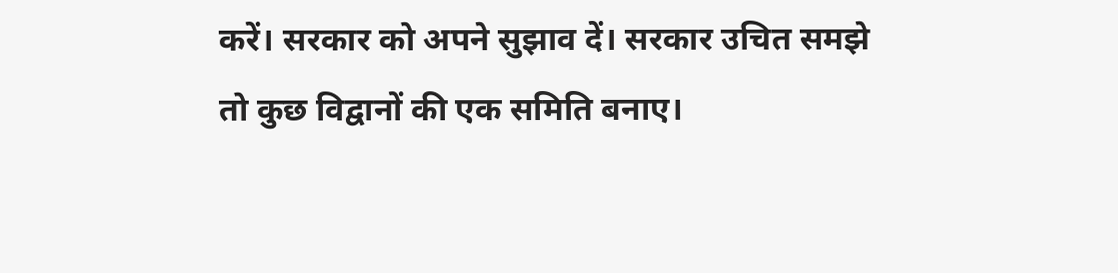करें। सरकार को अपने सुझाव दें। सरकार उचित समझे तो कुछ विद्वानों की एक समिति बनाए।